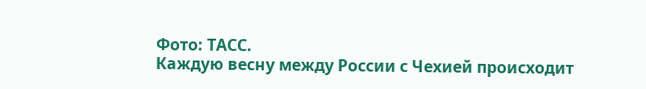Фото: ТАСС.
Каждую весну между России с Чехией происходит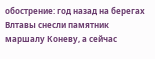обострение: год назад на берегах Влтавы снесли памятник маршалу Коневу, а сейчас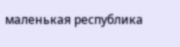маленькая республика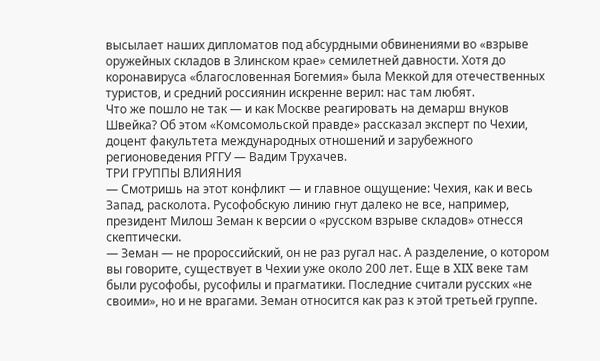высылает наших дипломатов под абсурдными обвинениями во «взрыве оружейных складов в Злинском крае» семилетней давности. Хотя до коронавируса «благословенная Богемия» была Меккой для отечественных туристов, и средний россиянин искренне верил: нас там любят.
Что же пошло не так — и как Москве реагировать на демарш внуков Швейка? Об этом «Комсомольской правде» рассказал эксперт по Чехии, доцент факультета международных отношений и зарубежного регионоведения РГГУ — Вадим Трухачев.
ТРИ ГРУППЫ ВЛИЯНИЯ
— Смотришь на этот конфликт — и главное ощущение: Чехия, как и весь Запад, расколота. Русофобскую линию гнут далеко не все, например, президент Милош Земан к версии о «русском взрыве складов» отнесся скептически.
— Земан — не пророссийский, он не раз ругал нас. А разделение, о котором вы говорите, существует в Чехии уже около 200 лет. Еще в XIX веке там были русофобы, русофилы и прагматики. Последние считали русских «не своими», но и не врагами. Земан относится как раз к этой третьей группе.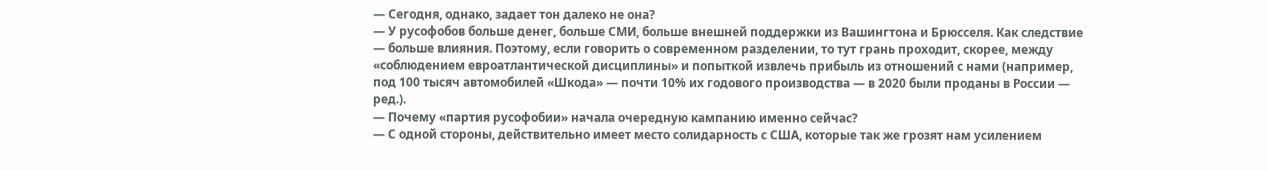— Сегодня, однако, задает тон далеко не она?
— У русофобов больше денег, больше СМИ, больше внешней поддержки из Вашингтона и Брюсселя. Как следствие — больше влияния. Поэтому, если говорить о современном разделении, то тут грань проходит, скорее, между «соблюдением евроатлантической дисциплины» и попыткой извлечь прибыль из отношений с нами (например, под 100 тысяч автомобилей «Шкода» — почти 10% их годового производства — в 2020 были проданы в России — ред.).
— Почему «партия русофобии» начала очередную кампанию именно сейчас?
— С одной стороны, действительно имеет место солидарность с США, которые так же грозят нам усилением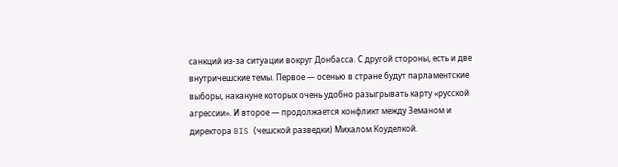санкций из-за ситуации вокруг Донбасса. С другой стороны, есть и две внутричешские темы. Первое — осенью в стране будут парламентские выборы, накануне которых очень удобно разыгрывать карту «русской агрессии». И второе — продолжается конфликт между Земаном и директора BIS (чешской разведки) Михалом Коуделкой.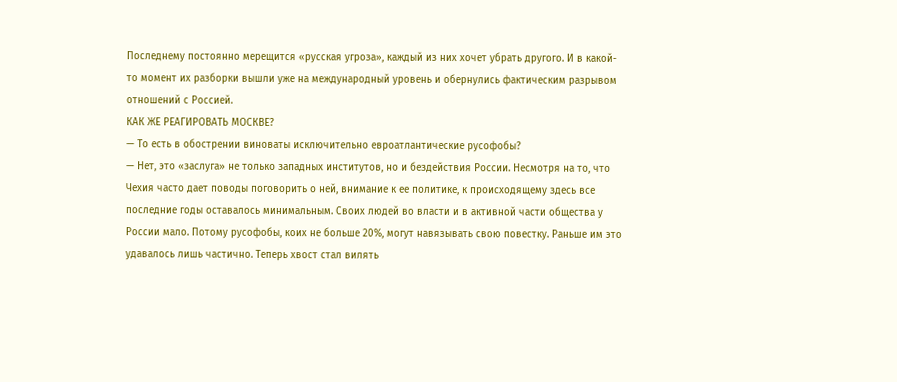Последнему постоянно мерещится «русская угроза», каждый из них хочет убрать другого. И в какой-то момент их разборки вышли уже на международный уровень и обернулись фактическим разрывом отношений с Россией.
КАК ЖЕ РЕАГИРОВАТЬ МОСКВЕ?
— То есть в обострении виноваты исключительно евроатлантические русофобы?
— Нет, это «заслуга» не только западных институтов, но и бездействия России. Несмотря на то, что Чехия часто дает поводы поговорить о ней, внимание к ее политике, к происходящему здесь все последние годы оставалось минимальным. Своих людей во власти и в активной части общества у России мало. Потому русофобы, коих не больше 20%, могут навязывать свою повестку. Раньше им это удавалось лишь частично. Теперь хвост стал вилять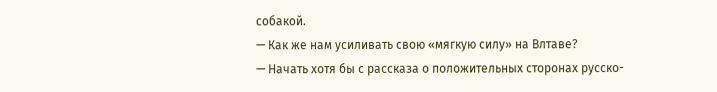собакой.
— Как же нам усиливать свою «мягкую силу» на Влтаве?
— Начать хотя бы с рассказа о положительных сторонах русско-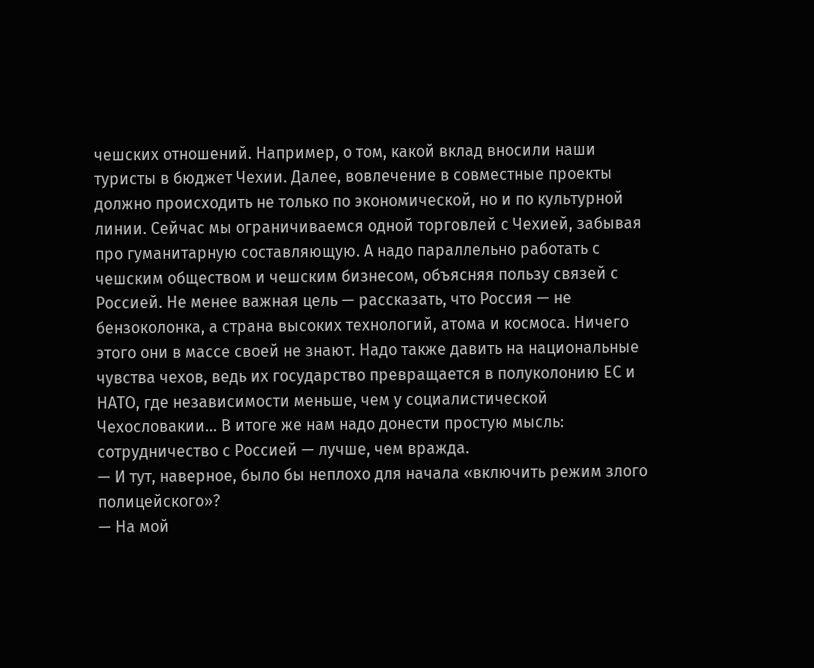чешских отношений. Например, о том, какой вклад вносили наши туристы в бюджет Чехии. Далее, вовлечение в совместные проекты должно происходить не только по экономической, но и по культурной линии. Сейчас мы ограничиваемся одной торговлей с Чехией, забывая про гуманитарную составляющую. А надо параллельно работать с чешским обществом и чешским бизнесом, объясняя пользу связей с Россией. Не менее важная цель — рассказать, что Россия — не бензоколонка, а страна высоких технологий, атома и космоса. Ничего этого они в массе своей не знают. Надо также давить на национальные чувства чехов, ведь их государство превращается в полуколонию ЕС и НАТО, где независимости меньше, чем у социалистической Чехословакии… В итоге же нам надо донести простую мысль: сотрудничество с Россией — лучше, чем вражда.
— И тут, наверное, было бы неплохо для начала «включить режим злого полицейского»?
— На мой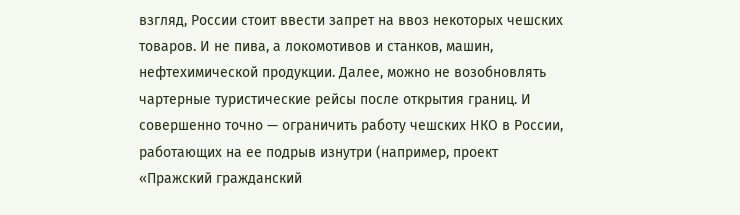взгляд, России стоит ввести запрет на ввоз некоторых чешских товаров. И не пива, а локомотивов и станков, машин, нефтехимической продукции. Далее, можно не возобновлять чартерные туристические рейсы после открытия границ. И совершенно точно — ограничить работу чешских НКО в России, работающих на ее подрыв изнутри (например, проект «Пражский гражданский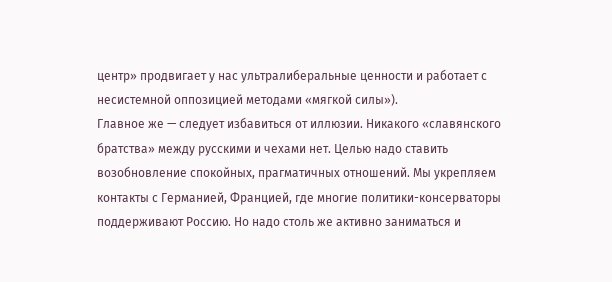центр» продвигает у нас ультралиберальные ценности и работает с несистемной оппозицией методами «мягкой силы»).
Главное же — следует избавиться от иллюзии. Никакого «славянского братства» между русскими и чехами нет. Целью надо ставить возобновление спокойных, прагматичных отношений. Мы укрепляем контакты с Германией, Францией, где многие политики-консерваторы поддерживают Россию. Но надо столь же активно заниматься и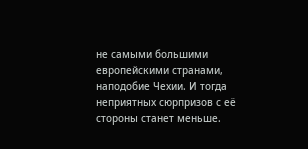не самыми большими европейскими странами, наподобие Чехии. И тогда неприятных сюрпризов с её стороны станет меньше.